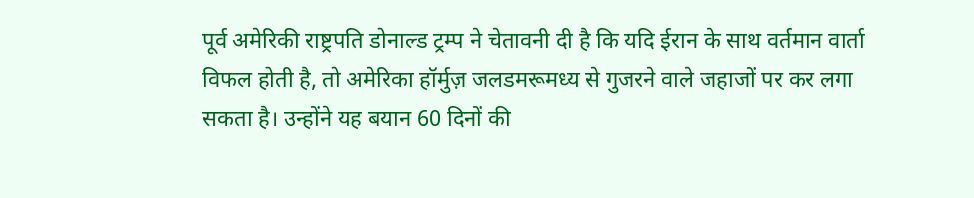पूर्व अमेरिकी राष्ट्रपति डोनाल्ड ट्रम्प ने चेतावनी दी है कि यदि ईरान के साथ वर्तमान वार्ता विफल होती है, तो अमेरिका हॉर्मुज़ जलडमरूमध्य से गुजरने वाले जहाजों पर कर लगा सकता है। उन्होंने यह बयान 60 दिनों की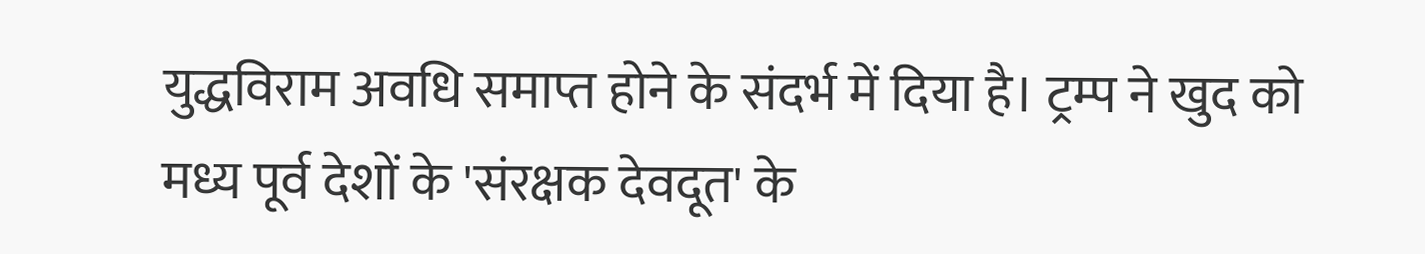युद्धविराम अवधि समाप्त होने के संदर्भ में दिया है। ट्रम्प ने खुद को मध्य पूर्व देशों के 'संरक्षक देवदूत' के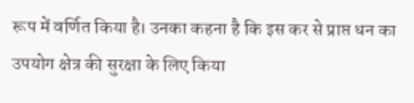रूप में वर्णित किया है। उनका कहना है कि इस कर से प्राप्त धन का उपयोग क्षेत्र की सुरक्षा के लिए किया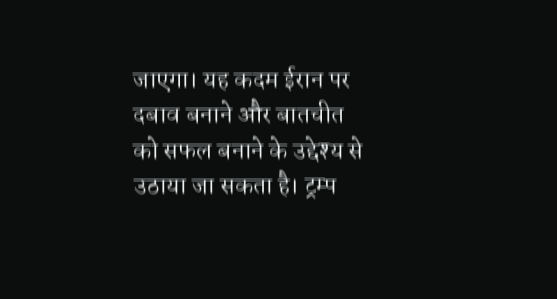जाएगा। यह कदम ईरान पर दबाव बनाने और बातचीत को सफल बनाने के उद्देश्य से उठाया जा सकता है। ट्रम्प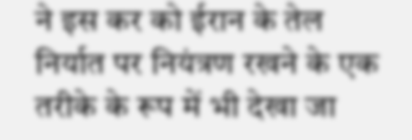ने इस कर को ईरान के तेल निर्यात पर नियंत्रण रखने के एक तरीके के रूप में भी देखा जा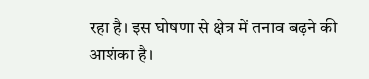रहा है। इस घोषणा से क्षेत्र में तनाव बढ़ने की आशंका है।